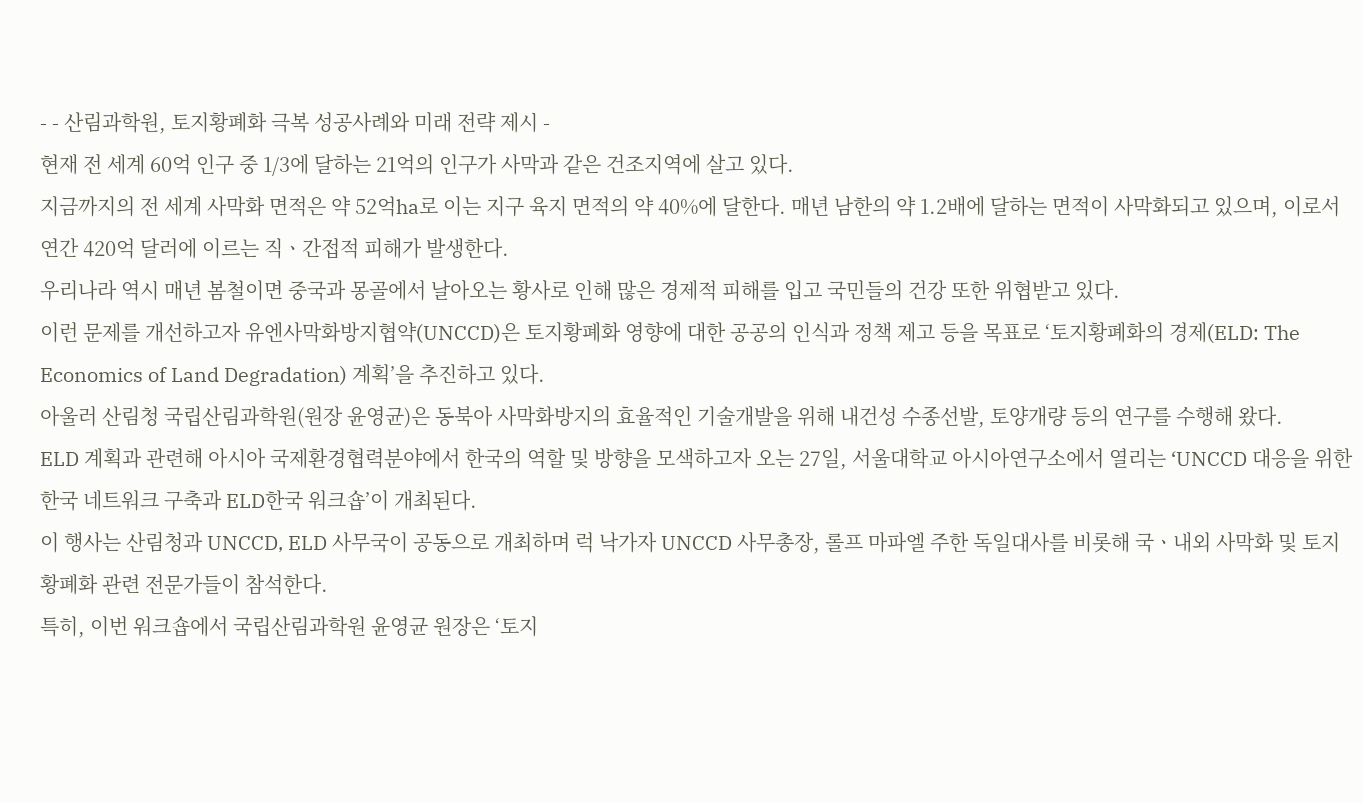- - 산림과학원, 토지황폐화 극복 성공사례와 미래 전략 제시 -
현재 전 세계 60억 인구 중 1/3에 달하는 21억의 인구가 사막과 같은 건조지역에 살고 있다.
지금까지의 전 세계 사막화 면적은 약 52억ha로 이는 지구 육지 면적의 약 40%에 달한다. 매년 남한의 약 1.2배에 달하는 면적이 사막화되고 있으며, 이로서 연간 420억 달러에 이르는 직ㆍ간접적 피해가 발생한다.
우리나라 역시 매년 봄철이면 중국과 몽골에서 날아오는 황사로 인해 많은 경제적 피해를 입고 국민들의 건강 또한 위협받고 있다.
이런 문제를 개선하고자 유엔사막화방지협약(UNCCD)은 토지황폐화 영향에 대한 공공의 인식과 정책 제고 등을 목표로 ‘토지황폐화의 경제(ELD: The Economics of Land Degradation) 계획’을 추진하고 있다.
아울러 산림청 국립산림과학원(원장 윤영균)은 동북아 사막화방지의 효율적인 기술개발을 위해 내건성 수종선발, 토양개량 등의 연구를 수행해 왔다.
ELD 계획과 관련해 아시아 국제환경협력분야에서 한국의 역할 및 방향을 모색하고자 오는 27일, 서울대학교 아시아연구소에서 열리는 ‘UNCCD 대응을 위한 한국 네트워크 구축과 ELD한국 워크숍’이 개최된다.
이 행사는 산림청과 UNCCD, ELD 사무국이 공동으로 개최하며 럭 낙가자 UNCCD 사무총장, 롤프 마파엘 주한 독일대사를 비롯해 국ㆍ내외 사막화 및 토지황폐화 관련 전문가들이 참석한다.
특히, 이번 워크숍에서 국립산림과학원 윤영균 원장은 ‘토지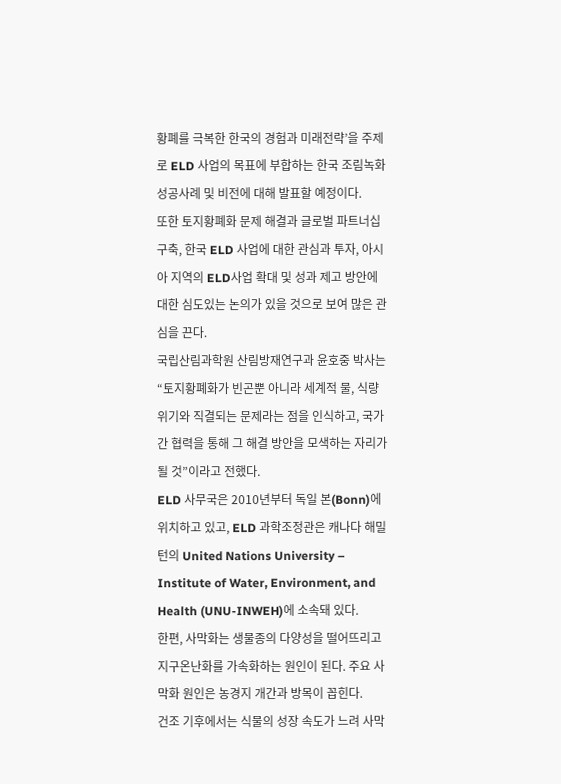황폐를 극복한 한국의 경험과 미래전략’을 주제로 ELD 사업의 목표에 부합하는 한국 조림녹화성공사례 및 비전에 대해 발표할 예정이다.
또한 토지황폐화 문제 해결과 글로벌 파트너십 구축, 한국 ELD 사업에 대한 관심과 투자, 아시아 지역의 ELD사업 확대 및 성과 제고 방안에 대한 심도있는 논의가 있을 것으로 보여 많은 관심을 끈다.
국립산림과학원 산림방재연구과 윤호중 박사는 “토지황폐화가 빈곤뿐 아니라 세계적 물, 식량 위기와 직결되는 문제라는 점을 인식하고, 국가 간 협력을 통해 그 해결 방안을 모색하는 자리가 될 것”이라고 전했다.
ELD 사무국은 2010년부터 독일 본(Bonn)에 위치하고 있고, ELD 과학조정관은 캐나다 해밀턴의 United Nations University – Institute of Water, Environment, and Health (UNU-INWEH)에 소속돼 있다.
한편, 사막화는 생물종의 다양성을 떨어뜨리고 지구온난화를 가속화하는 원인이 된다. 주요 사막화 원인은 농경지 개간과 방목이 꼽힌다.
건조 기후에서는 식물의 성장 속도가 느려 사막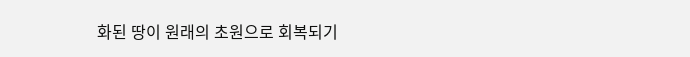화된 땅이 원래의 초원으로 회복되기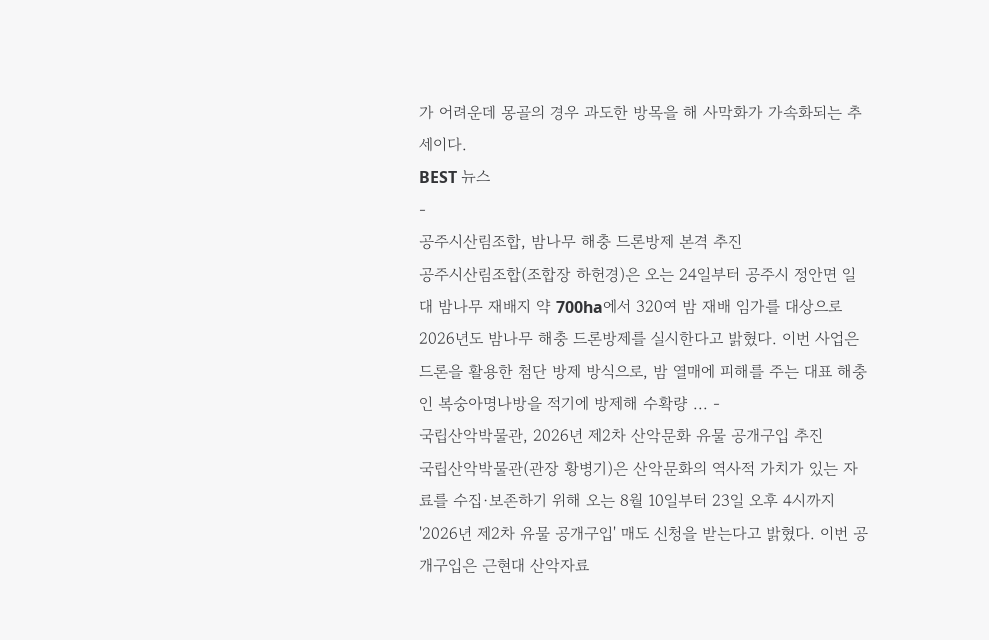가 어려운데 몽골의 경우 과도한 방목을 해 사막화가 가속화되는 추세이다.
BEST 뉴스
-
공주시산림조합, 밤나무 해충 드론방제 본격 추진
공주시산림조합(조합장 하헌경)은 오는 24일부터 공주시 정안면 일대 밤나무 재배지 약 700ha에서 320여 밤 재배 임가를 대상으로 2026년도 밤나무 해충 드론방제를 실시한다고 밝혔다. 이번 사업은 드론을 활용한 첨단 방제 방식으로, 밤 열매에 피해를 주는 대표 해충인 복숭아명나방을 적기에 방제해 수확량 ... -
국립산악박물관, 2026년 제2차 산악문화 유물 공개구입 추진
국립산악박물관(관장 황병기)은 산악문화의 역사적 가치가 있는 자료를 수집·보존하기 위해 오는 8월 10일부터 23일 오후 4시까지 '2026년 제2차 유물 공개구입' 매도 신청을 받는다고 밝혔다. 이번 공개구입은 근현대 산악자료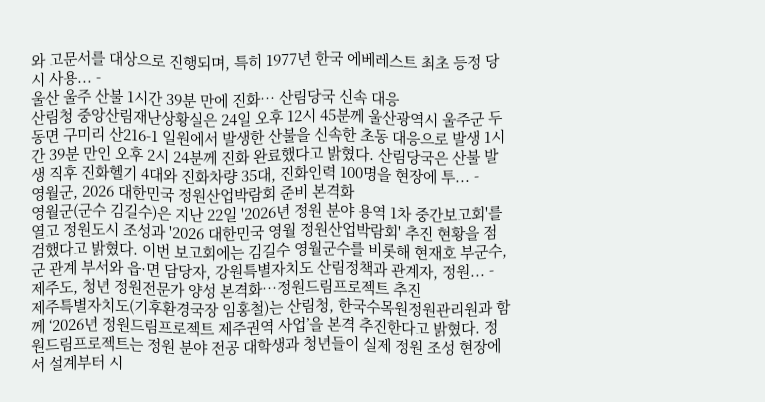와 고문서를 대상으로 진행되며, 특히 1977년 한국 에베레스트 최초 등정 당시 사용... -
울산 울주 산불 1시간 39분 만에 진화… 산림당국 신속 대응
산림청 중앙산림재난상황실은 24일 오후 12시 45분께 울산광역시 울주군 두동면 구미리 산216-1 일원에서 발생한 산불을 신속한 초동 대응으로 발생 1시간 39분 만인 오후 2시 24분께 진화 완료했다고 밝혔다. 산림당국은 산불 발생 직후 진화헬기 4대와 진화차량 35대, 진화인력 100명을 현장에 투... -
영월군, 2026 대한민국 정원산업박람회 준비 본격화
영월군(군수 김길수)은 지난 22일 '2026년 정원 분야 용역 1차 중간보고회'를 열고 정원도시 조성과 '2026 대한민국 영월 정원산업박람회' 추진 현황을 점검했다고 밝혔다. 이번 보고회에는 김길수 영월군수를 비롯해 현재호 부군수, 군 관계 부서와 읍·면 담당자, 강원특별자치도 산림정책과 관계자, 정원... -
제주도, 청년 정원전문가 양성 본격화…정원드림프로젝트 추진
제주특별자치도(기후환경국장 임홍철)는 산림청, 한국수목원정원관리원과 함께 ‘2026년 정원드림프로젝트 제주권역 사업’을 본격 추진한다고 밝혔다. 정원드림프로젝트는 정원 분야 전공 대학생과 청년들이 실제 정원 조성 현장에서 설계부터 시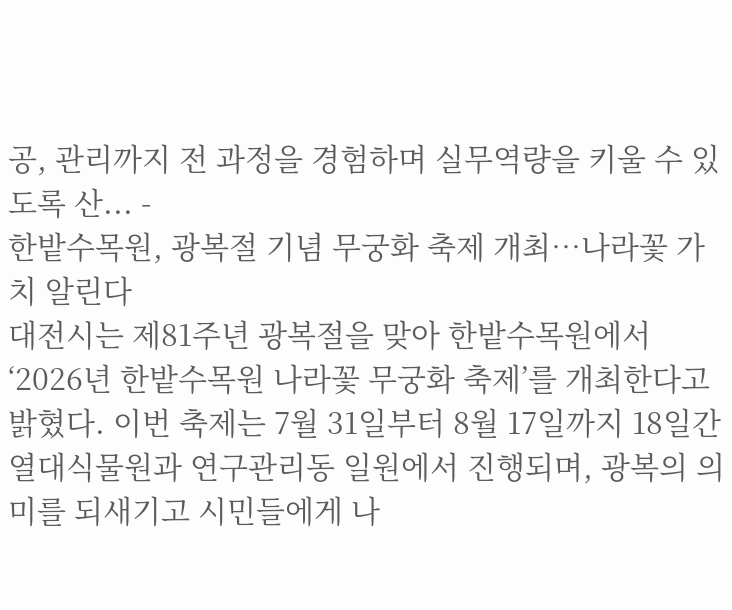공, 관리까지 전 과정을 경험하며 실무역량을 키울 수 있도록 산... -
한밭수목원, 광복절 기념 무궁화 축제 개최…나라꽃 가치 알린다
대전시는 제81주년 광복절을 맞아 한밭수목원에서 ‘2026년 한밭수목원 나라꽃 무궁화 축제’를 개최한다고 밝혔다. 이번 축제는 7월 31일부터 8월 17일까지 18일간 열대식물원과 연구관리동 일원에서 진행되며, 광복의 의미를 되새기고 시민들에게 나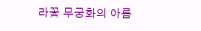라꽃 무궁화의 아름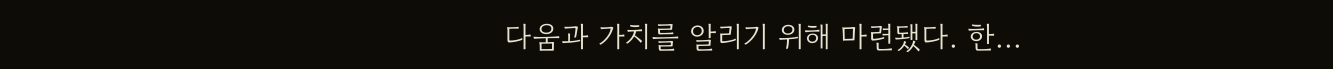다움과 가치를 알리기 위해 마련됐다. 한...